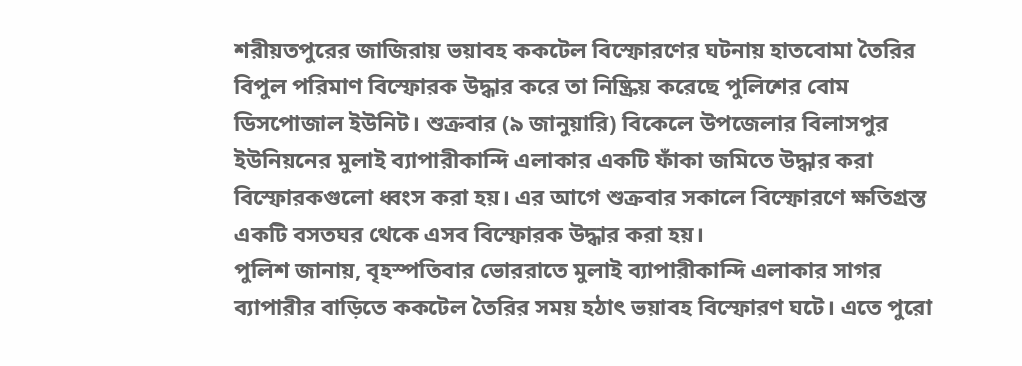শরীয়তপুরের জাজিরায় ভয়াবহ ককটেল বিস্ফোরণের ঘটনায় হাতবোমা তৈরির বিপুল পরিমাণ বিস্ফোরক উদ্ধার করে তা নিষ্ক্রিয় করেছে পুলিশের বোম ডিসপোজাল ইউনিট। শুক্রবার (৯ জানুয়ারি) বিকেলে উপজেলার বিলাসপুর ইউনিয়নের মুলাই ব্যাপারীকান্দি এলাকার একটি ফাঁকা জমিতে উদ্ধার করা বিস্ফোরকগুলো ধ্বংস করা হয়। এর আগে শুক্রবার সকালে বিস্ফোরণে ক্ষতিগ্রস্ত একটি বসতঘর থেকে এসব বিস্ফোরক উদ্ধার করা হয়।
পুলিশ জানায়, বৃহস্পতিবার ভোররাতে মুলাই ব্যাপারীকান্দি এলাকার সাগর ব্যাপারীর বাড়িতে ককটেল তৈরির সময় হঠাৎ ভয়াবহ বিস্ফোরণ ঘটে। এতে পুরো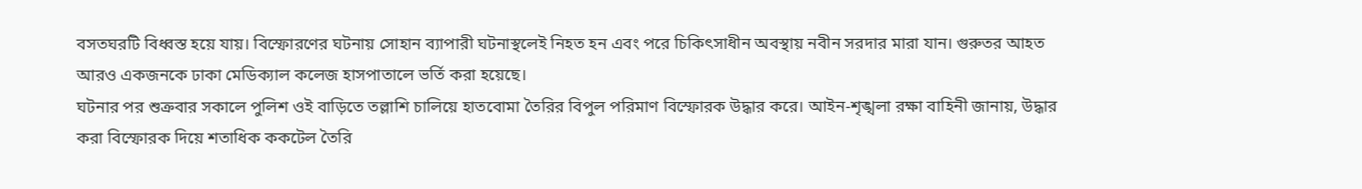বসতঘরটি বিধ্বস্ত হয়ে যায়। বিস্ফোরণের ঘটনায় সোহান ব্যাপারী ঘটনাস্থলেই নিহত হন এবং পরে চিকিৎসাধীন অবস্থায় নবীন সরদার মারা যান। গুরুতর আহত আরও একজনকে ঢাকা মেডিক্যাল কলেজ হাসপাতালে ভর্তি করা হয়েছে।
ঘটনার পর শুক্রবার সকালে পুলিশ ওই বাড়িতে তল্লাশি চালিয়ে হাতবোমা তৈরির বিপুল পরিমাণ বিস্ফোরক উদ্ধার করে। আইন-শৃঙ্খলা রক্ষা বাহিনী জানায়, উদ্ধার করা বিস্ফোরক দিয়ে শতাধিক ককটেল তৈরি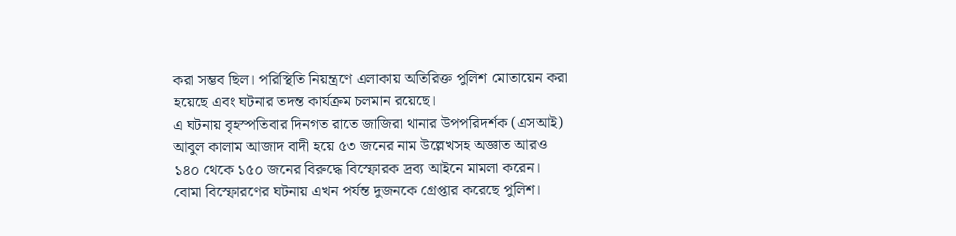করা সম্ভব ছিল। পরিস্থিতি নিয়ন্ত্রণে এলাকায় অতিরিক্ত পুলিশ মোতায়েন করা হয়েছে এবং ঘটনার তদন্ত কার্যক্রম চলমান রয়েছে।
এ ঘটনায় বৃহস্পতিবার দিনগত রাতে জাজিরা থানার উপপরিদর্শক (এসআই) আবুল কালাম আজাদ বাদী হয়ে ৫৩ জনের নাম উল্লেখসহ অজ্ঞাত আরও ১৪০ থেকে ১৫০ জনের বিরুদ্ধে বিস্ফোরক দ্রব্য আইনে মামলা করেন। বোমা বিস্ফোরণের ঘটনায় এখন পর্যন্ত দুজনকে গ্রেপ্তার করেছে পুলিশ।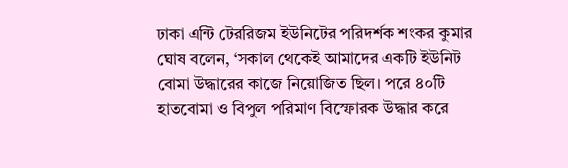ঢাকা এন্টি টেররিজম ইউনিটের পরিদর্শক শংকর কুমার ঘোষ বলেন, ‘সকাল থেকেই আমাদের একটি ইউনিট বোমা উদ্ধারের কাজে নিয়োজিত ছিল। পরে ৪০টি হাতবোমা ও বিপুল পরিমাণ বিস্ফোরক উদ্ধার করে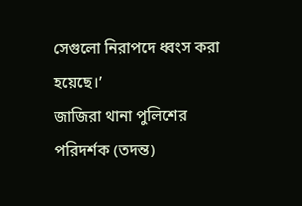সেগুলো নিরাপদে ধ্বংস করা হয়েছে।’
জাজিরা থানা পুলিশের পরিদর্শক (তদন্ত)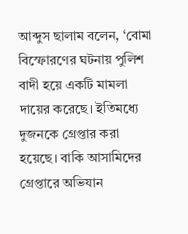আব্দুস ছালাম বলেন, ‘বোমা বিস্ফোরণের ঘটনায় পুলিশ বাদী হয়ে একটি মামলা দায়ের করেছে। ইতিমধ্যে দুজনকে গ্রেপ্তার করা হয়েছে। বাকি আসামিদের গ্রেপ্তারে অভিযান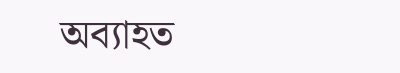অব্যাহত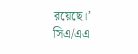রয়েছে।’
সিএ/এএ